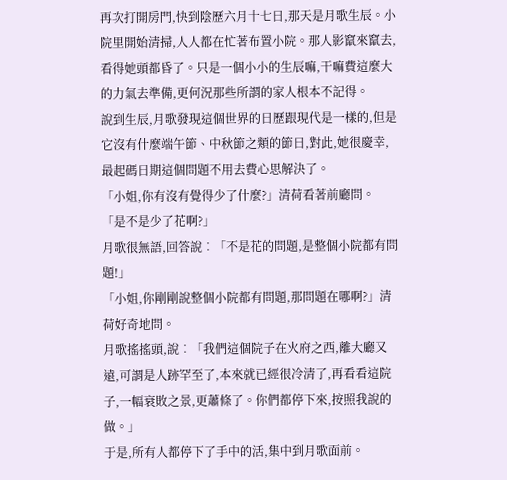再次打開房門,快到陰歷六月十七日,那天是月歌生辰。小院里開始清掃,人人都在忙著布置小院。那人影竄來竄去,看得她頭都昏了。只是一個小小的生辰嘛,干嘛費這麼大的力氣去準備,更何況那些所謂的家人根本不記得。
說到生辰,月歌發現這個世界的日歷跟現代是一樣的,但是它沒有什麼端午節、中秋節之類的節日,對此,她很慶幸,最起碼日期這個問題不用去費心思解決了。
「小姐,你有沒有覺得少了什麼?」清荷看著前廳問。「是不是少了花啊?」
月歌很無語,回答說︰「不是花的問題,是整個小院都有問題!」
「小姐,你剛剛說整個小院都有問題,那問題在哪啊?」清荷好奇地問。
月歌搖搖頭,說︰「我們這個院子在火府之西,離大廳又遠,可謂是人跡罕至了,本來就已經很冷清了,再看看這院子,一幅衰敗之景,更蕭條了。你們都停下來,按照我說的做。」
于是,所有人都停下了手中的活,集中到月歌面前。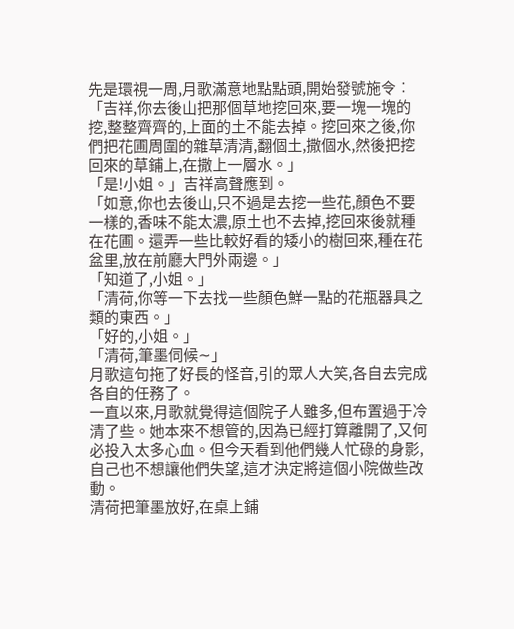先是環視一周,月歌滿意地點點頭,開始發號施令︰「吉祥,你去後山把那個草地挖回來,要一塊一塊的挖,整整齊齊的,上面的土不能去掉。挖回來之後,你們把花圃周圍的雜草清清,翻個土,撒個水,然後把挖回來的草鋪上,在撒上一層水。」
「是!小姐。」吉祥高聲應到。
「如意,你也去後山,只不過是去挖一些花,顏色不要一樣的,香味不能太濃,原土也不去掉,挖回來後就種在花圃。還弄一些比較好看的矮小的樹回來,種在花盆里,放在前廳大門外兩邊。」
「知道了,小姐。」
「清荷,你等一下去找一些顏色鮮一點的花瓶器具之類的東西。」
「好的,小姐。」
「清荷,筆墨伺候∼」
月歌這句拖了好長的怪音,引的眾人大笑,各自去完成各自的任務了。
一直以來,月歌就覺得這個院子人雖多,但布置過于冷清了些。她本來不想管的,因為已經打算離開了,又何必投入太多心血。但今天看到他們幾人忙碌的身影,自己也不想讓他們失望,這才決定將這個小院做些改動。
清荷把筆墨放好,在桌上鋪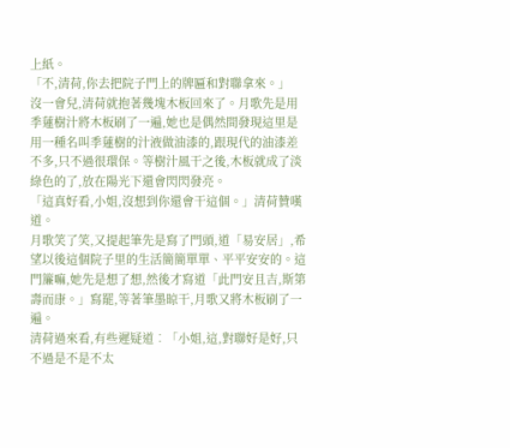上紙。
「不,清荷,你去把院子門上的牌匾和對聯拿來。」
沒一會兒,清荷就抱著幾塊木板回來了。月歌先是用季蓮樹汁將木板刷了一遍,她也是偶然間發現這里是用一種名叫季蓮樹的汁液做油漆的,跟現代的油漆差不多,只不過很環保。等樹汁風干之後,木板就成了淡綠色的了,放在陽光下還會閃閃發亮。
「這真好看,小姐,沒想到你還會干這個。」清荷贊嘆道。
月歌笑了笑,又提起筆先是寫了門頭,道「易安居」,希望以後這個院子里的生活簡簡單單、平平安安的。這門簾嘛,她先是想了想,然後才寫道「此門安且吉,斯第壽而康。」寫罷,等著筆墨晾干,月歌又將木板刷了一遍。
清荷過來看,有些遲疑道︰「小姐,這,對聯好是好,只不過是不是不太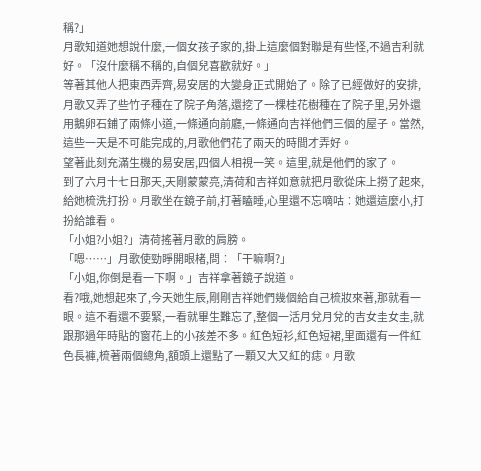稱?」
月歌知道她想說什麼,一個女孩子家的,掛上這麼個對聯是有些怪,不過吉利就好。「沒什麼稱不稱的,自個兒喜歡就好。」
等著其他人把東西弄齊,易安居的大變身正式開始了。除了已經做好的安排,月歌又弄了些竹子種在了院子角落,還挖了一棵桂花樹種在了院子里,另外還用鵝卵石鋪了兩條小道,一條通向前廳,一條通向吉祥他們三個的屋子。當然,這些一天是不可能完成的,月歌他們花了兩天的時間才弄好。
望著此刻充滿生機的易安居,四個人相視一笑。這里,就是他們的家了。
到了六月十七日那天,天剛蒙蒙亮,清荷和吉祥如意就把月歌從床上撈了起來,給她梳洗打扮。月歌坐在鏡子前,打著瞌睡,心里還不忘嘀咕︰她還這麼小,打扮給誰看。
「小姐?小姐?」清荷搖著月歌的肩膀。
「嗯……」月歌使勁睜開眼楮,問︰「干嘛啊?」
「小姐,你倒是看一下啊。」吉祥拿著鏡子說道。
看?哦,她想起來了,今天她生辰,剛剛吉祥她們幾個給自己梳妝來著,那就看一眼。這不看還不要緊,一看就畢生難忘了,整個一活月兌月兌的吉女圭女圭,就跟那過年時貼的窗花上的小孩差不多。紅色短衫,紅色短裙,里面還有一件紅色長褲,梳著兩個總角,額頭上還點了一顆又大又紅的痣。月歌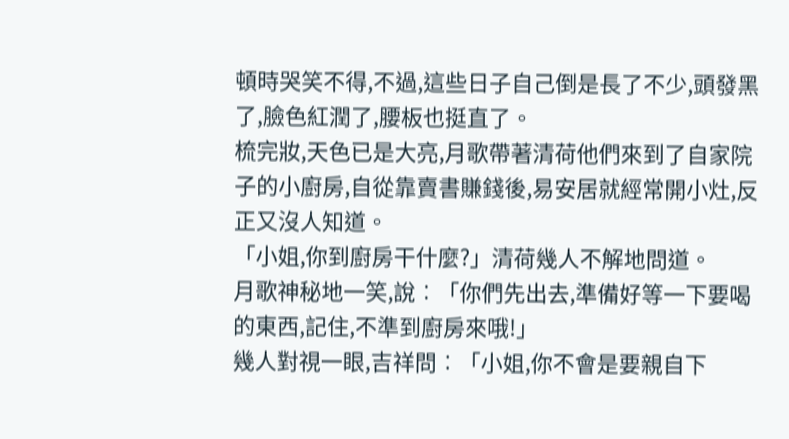頓時哭笑不得,不過,這些日子自己倒是長了不少,頭發黑了,臉色紅潤了,腰板也挺直了。
梳完妝,天色已是大亮,月歌帶著清荷他們來到了自家院子的小廚房,自從靠賣書賺錢後,易安居就經常開小灶,反正又沒人知道。
「小姐,你到廚房干什麼?」清荷幾人不解地問道。
月歌神秘地一笑,說︰「你們先出去,準備好等一下要喝的東西,記住,不準到廚房來哦!」
幾人對視一眼,吉祥問︰「小姐,你不會是要親自下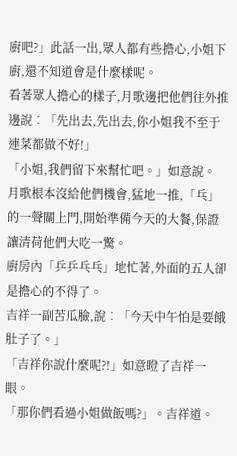廚吧?」此話一出,眾人都有些擔心,小姐下廚,還不知道會是什麼樣呢。
看著眾人擔心的樣子,月歌邊把他們往外推邊說︰「先出去,先出去,你小姐我不至于連菜都做不好!」
「小姐,我們留下來幫忙吧。」如意說。
月歌根本沒給他們機會,猛地一推,「乓」的一聲關上門,開始準備今天的大餐,保證讓清荷他們大吃一驚。
廚房內「乒乒乓乓」地忙著,外面的五人卻是擔心的不得了。
吉祥一副苦瓜臉,說︰「今天中午怕是要餓肚子了。」
「吉祥你說什麼呢?!」如意瞪了吉祥一眼。
「那你們看過小姐做飯嗎?」。吉祥道。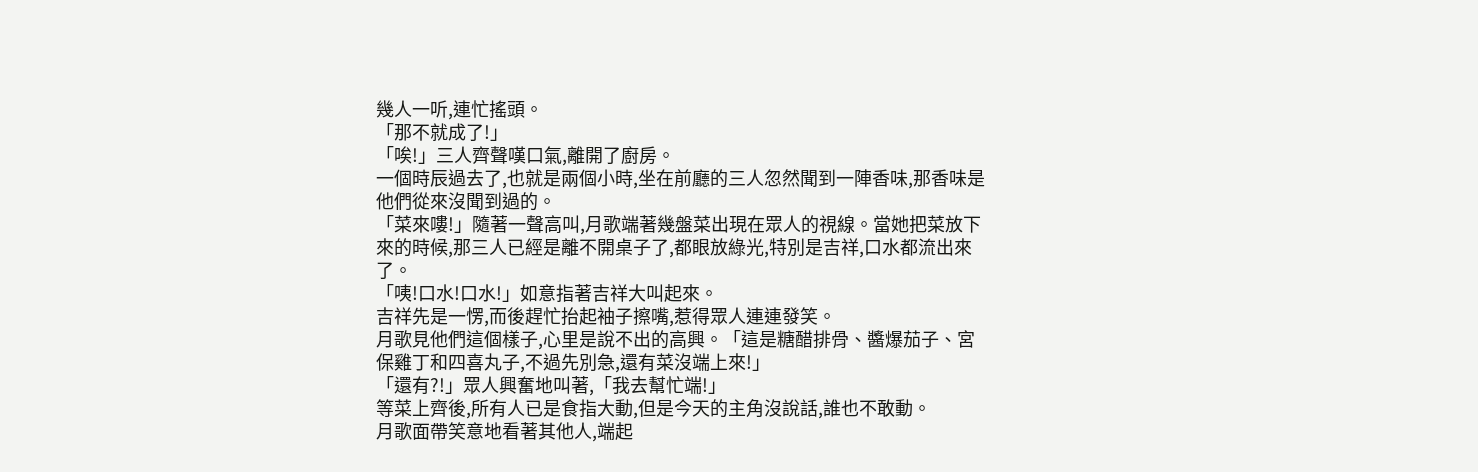幾人一听,連忙搖頭。
「那不就成了!」
「唉!」三人齊聲嘆口氣,離開了廚房。
一個時辰過去了,也就是兩個小時,坐在前廳的三人忽然聞到一陣香味,那香味是他們從來沒聞到過的。
「菜來嘍!」隨著一聲高叫,月歌端著幾盤菜出現在眾人的視線。當她把菜放下來的時候,那三人已經是離不開桌子了,都眼放綠光,特別是吉祥,口水都流出來了。
「咦!口水!口水!」如意指著吉祥大叫起來。
吉祥先是一愣,而後趕忙抬起袖子擦嘴,惹得眾人連連發笑。
月歌見他們這個樣子,心里是說不出的高興。「這是糖醋排骨、醬爆茄子、宮保雞丁和四喜丸子,不過先別急,還有菜沒端上來!」
「還有?!」眾人興奮地叫著,「我去幫忙端!」
等菜上齊後,所有人已是食指大動,但是今天的主角沒說話,誰也不敢動。
月歌面帶笑意地看著其他人,端起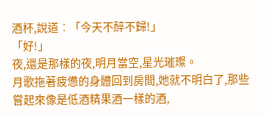酒杯,說道︰「今天不醉不歸!」
「好!」
夜,還是那樣的夜,明月當空,星光璀璨。
月歌拖著疲憊的身體回到房間,她就不明白了,那些嘗起來像是低酒精果酒一樣的酒,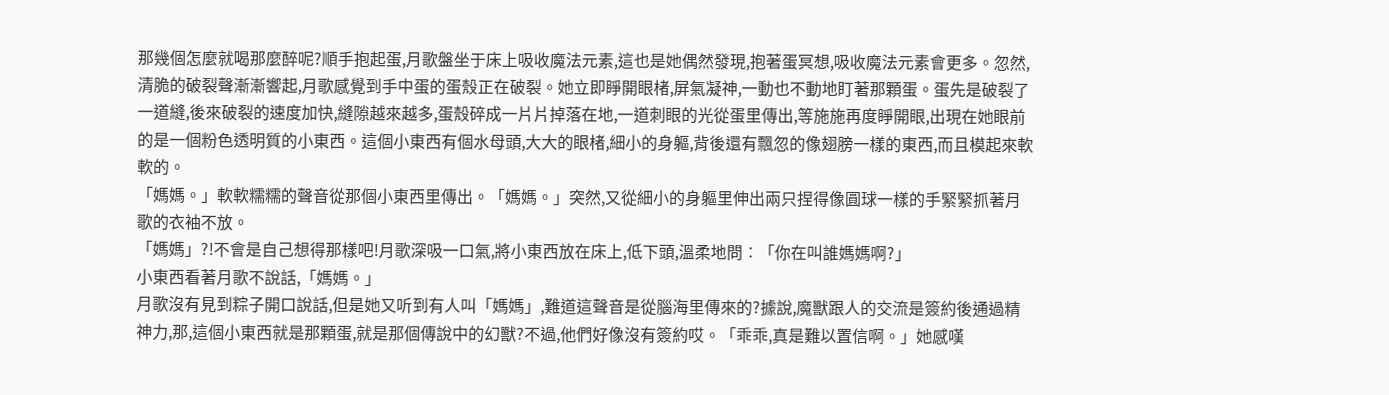那幾個怎麼就喝那麼醉呢?順手抱起蛋,月歌盤坐于床上吸收魔法元素,這也是她偶然發現,抱著蛋冥想,吸收魔法元素會更多。忽然,清脆的破裂聲漸漸響起,月歌感覺到手中蛋的蛋殼正在破裂。她立即睜開眼楮,屏氣凝神,一動也不動地盯著那顆蛋。蛋先是破裂了一道縫,後來破裂的速度加快,縫隙越來越多,蛋殼碎成一片片掉落在地,一道刺眼的光從蛋里傳出,等施施再度睜開眼,出現在她眼前的是一個粉色透明質的小東西。這個小東西有個水母頭,大大的眼楮,細小的身軀,背後還有飄忽的像翅膀一樣的東西,而且模起來軟軟的。
「媽媽。」軟軟糯糯的聲音從那個小東西里傳出。「媽媽。」突然,又從細小的身軀里伸出兩只捏得像圓球一樣的手緊緊抓著月歌的衣袖不放。
「媽媽」?!不會是自己想得那樣吧!月歌深吸一口氣,將小東西放在床上,低下頭,溫柔地問︰「你在叫誰媽媽啊?」
小東西看著月歌不說話,「媽媽。」
月歌沒有見到粽子開口說話,但是她又听到有人叫「媽媽」,難道這聲音是從腦海里傳來的?據說,魔獸跟人的交流是簽約後通過精神力,那,這個小東西就是那顆蛋,就是那個傳說中的幻獸?不過,他們好像沒有簽約哎。「乖乖,真是難以置信啊。」她感嘆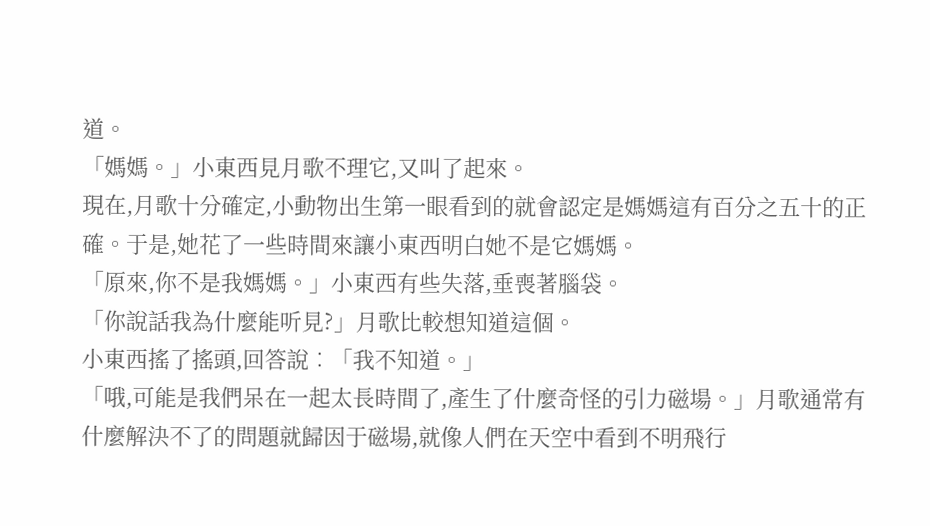道。
「媽媽。」小東西見月歌不理它,又叫了起來。
現在,月歌十分確定,小動物出生第一眼看到的就會認定是媽媽這有百分之五十的正確。于是,她花了一些時間來讓小東西明白她不是它媽媽。
「原來,你不是我媽媽。」小東西有些失落,垂喪著腦袋。
「你說話我為什麼能听見?」月歌比較想知道這個。
小東西搖了搖頭,回答說︰「我不知道。」
「哦,可能是我們呆在一起太長時間了,產生了什麼奇怪的引力磁場。」月歌通常有什麼解決不了的問題就歸因于磁場,就像人們在天空中看到不明飛行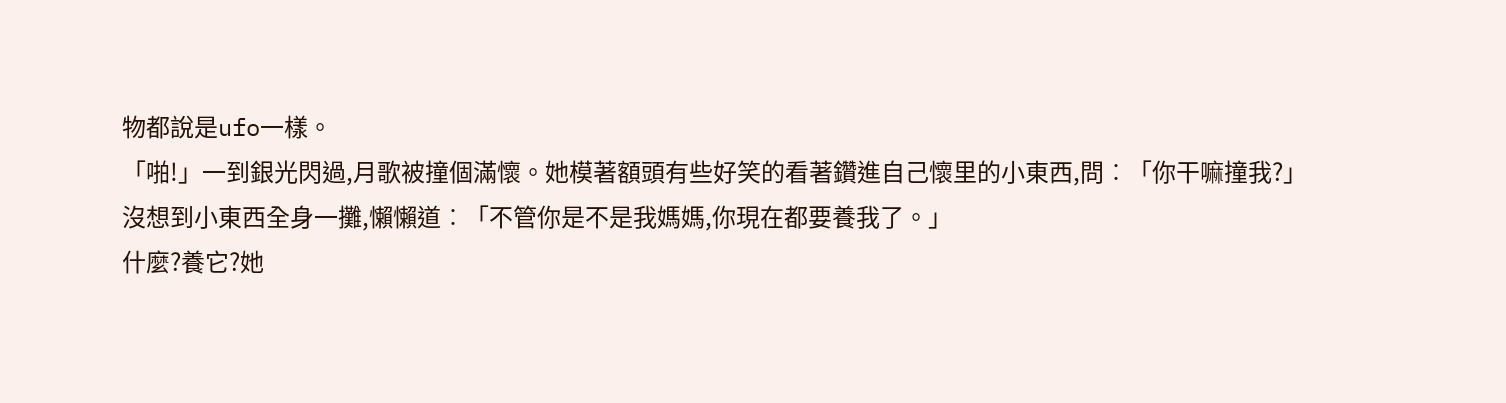物都說是ufo一樣。
「啪!」一到銀光閃過,月歌被撞個滿懷。她模著額頭有些好笑的看著鑽進自己懷里的小東西,問︰「你干嘛撞我?」
沒想到小東西全身一攤,懶懶道︰「不管你是不是我媽媽,你現在都要養我了。」
什麼?養它?她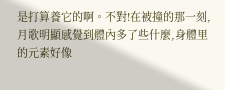是打算養它的啊。不對!在被撞的那一刻,月歌明顯感覺到體內多了些什麼,身體里的元素好像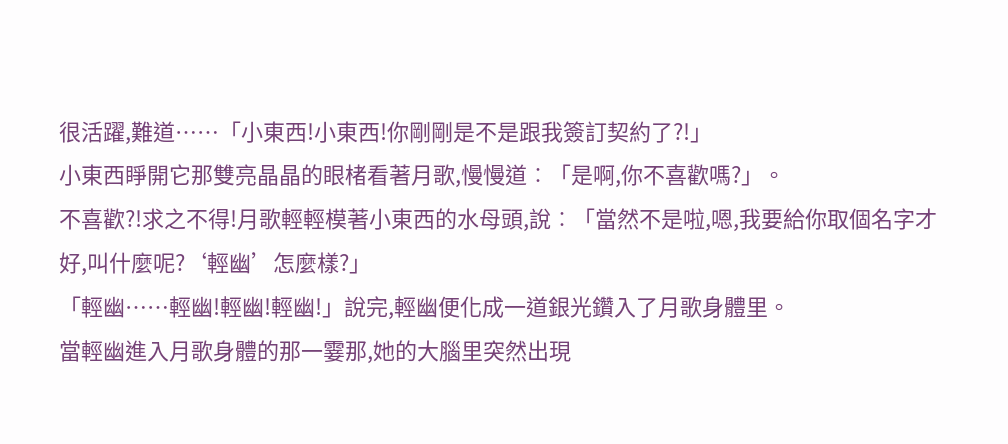很活躍,難道……「小東西!小東西!你剛剛是不是跟我簽訂契約了?!」
小東西睜開它那雙亮晶晶的眼楮看著月歌,慢慢道︰「是啊,你不喜歡嗎?」。
不喜歡?!求之不得!月歌輕輕模著小東西的水母頭,說︰「當然不是啦,嗯,我要給你取個名字才好,叫什麼呢?‘輕幽’怎麼樣?」
「輕幽……輕幽!輕幽!輕幽!」說完,輕幽便化成一道銀光鑽入了月歌身體里。
當輕幽進入月歌身體的那一霎那,她的大腦里突然出現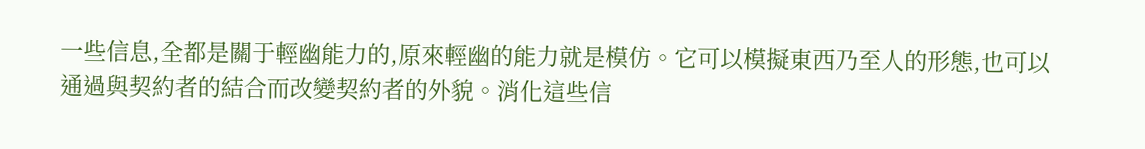一些信息,全都是關于輕幽能力的,原來輕幽的能力就是模仿。它可以模擬東西乃至人的形態,也可以通過與契約者的結合而改變契約者的外貌。消化這些信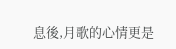息後,月歌的心情更是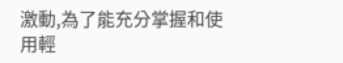激動,為了能充分掌握和使用輕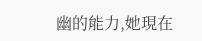幽的能力,她現在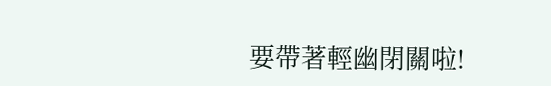要帶著輕幽閉關啦!